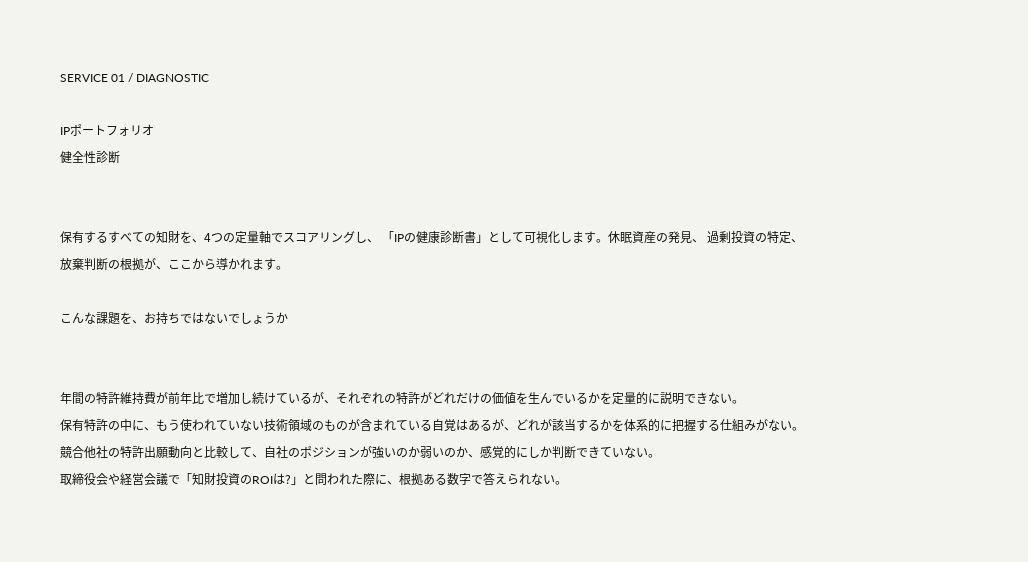SERVICE 01 / DIAGNOSTIC

IPポートフォリオ
健全性診断


保有するすべての知財を、4つの定量軸でスコアリングし、 「IPの健康診断書」として可視化します。休眠資産の発見、 過剰投資の特定、放棄判断の根拠が、ここから導かれます。

こんな課題を、お持ちではないでしょうか


年間の特許維持費が前年比で増加し続けているが、それぞれの特許がどれだけの価値を生んでいるかを定量的に説明できない。
保有特許の中に、もう使われていない技術領域のものが含まれている自覚はあるが、どれが該当するかを体系的に把握する仕組みがない。
競合他社の特許出願動向と比較して、自社のポジションが強いのか弱いのか、感覚的にしか判断できていない。
取締役会や経営会議で「知財投資のROIは?」と問われた際に、根拠ある数字で答えられない。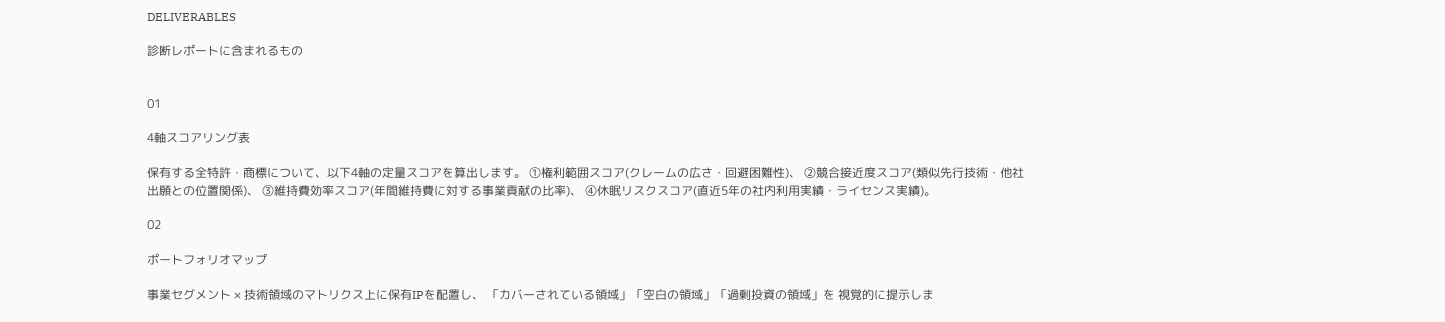DELIVERABLES

診断レポートに含まれるもの


01

4軸スコアリング表

保有する全特許・商標について、以下4軸の定量スコアを算出します。 ①権利範囲スコア(クレームの広さ・回避困難性)、 ②競合接近度スコア(類似先行技術・他社出願との位置関係)、 ③維持費効率スコア(年間維持費に対する事業貢献の比率)、 ④休眠リスクスコア(直近5年の社内利用実績・ライセンス実績)。

02

ポートフォリオマップ

事業セグメント × 技術領域のマトリクス上に保有IPを配置し、 「カバーされている領域」「空白の領域」「過剰投資の領域」を 視覚的に提示しま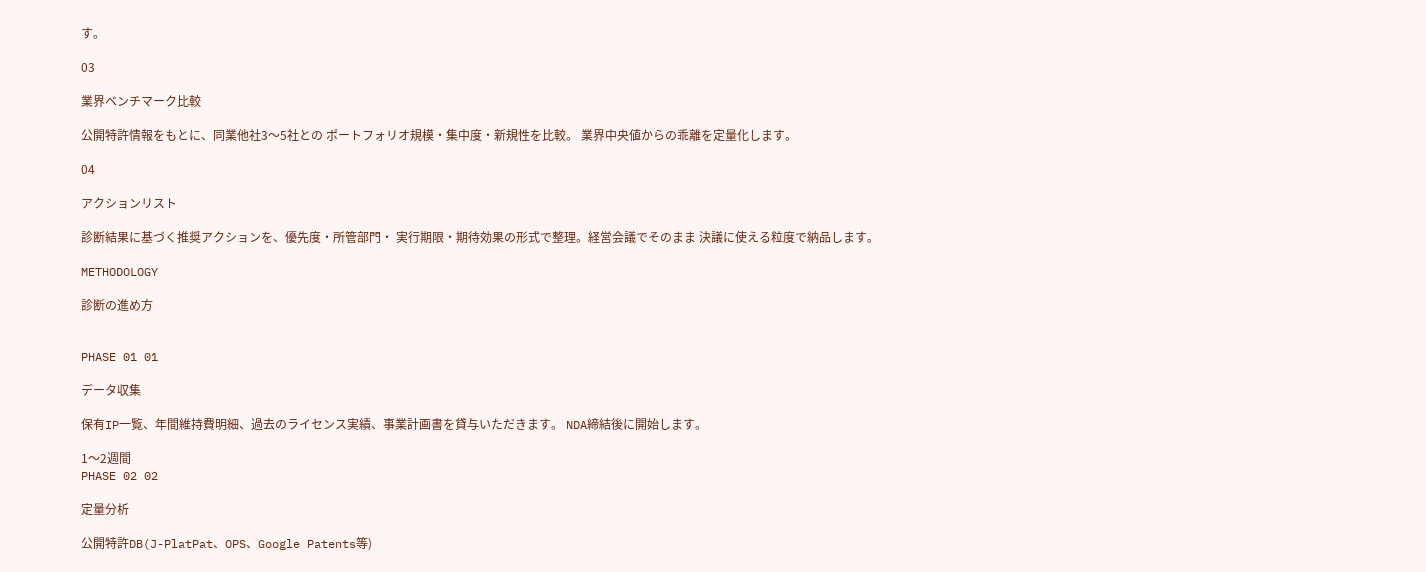す。

03

業界ベンチマーク比較

公開特許情報をもとに、同業他社3〜5社との ポートフォリオ規模・集中度・新規性を比較。 業界中央値からの乖離を定量化します。

04

アクションリスト

診断結果に基づく推奨アクションを、優先度・所管部門・ 実行期限・期待効果の形式で整理。経営会議でそのまま 決議に使える粒度で納品します。

METHODOLOGY

診断の進め方


PHASE 01 01

データ収集

保有IP一覧、年間維持費明細、過去のライセンス実績、事業計画書を貸与いただきます。 NDA締結後に開始します。

1〜2週間
PHASE 02 02

定量分析

公開特許DB(J-PlatPat、OPS、Google Patents等)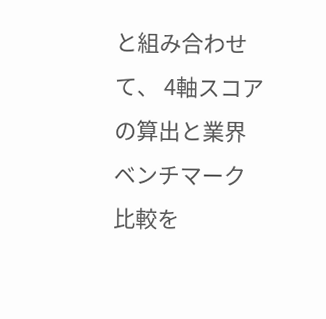と組み合わせて、 4軸スコアの算出と業界ベンチマーク比較を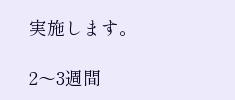実施します。

2〜3週間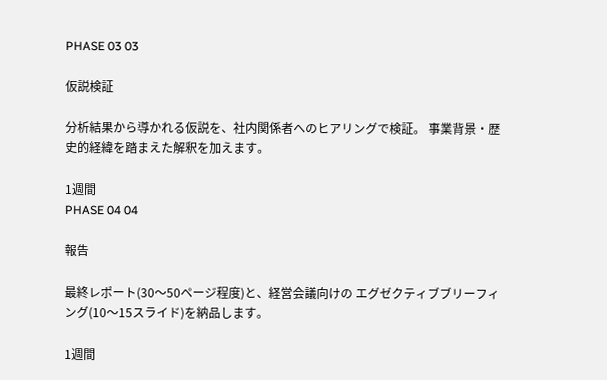PHASE 03 03

仮説検証

分析結果から導かれる仮説を、社内関係者へのヒアリングで検証。 事業背景・歴史的経緯を踏まえた解釈を加えます。

1週間
PHASE 04 04

報告

最終レポート(30〜50ページ程度)と、経営会議向けの エグゼクティブブリーフィング(10〜15スライド)を納品します。

1週間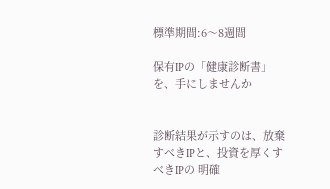標準期間:6〜8週間

保有IPの「健康診断書」を、手にしませんか


診断結果が示すのは、放棄すべきIPと、投資を厚くすべきIPの 明確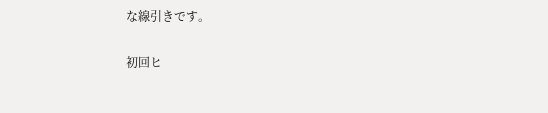な線引きです。

初回ヒ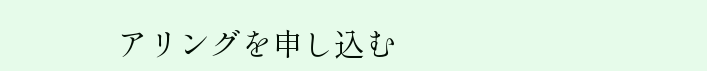アリングを申し込む